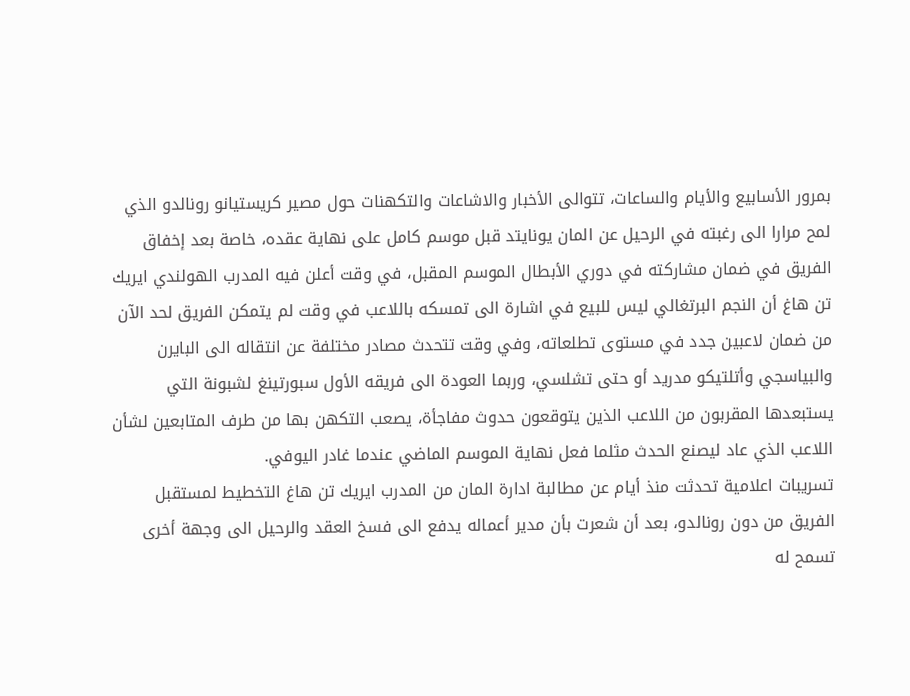بمرور الأسابيع والأيام والساعات، تتوالى الأخبار والاشاعات والتكهنات حول مصير كريستيانو رونالدو الذي لمح مرارا الى رغبته في الرحيل عن المان يونايتد قبل موسم كامل على نهاية عقده، خاصة بعد إخفاق الفريق في ضمان مشاركته في دوري الأبطال الموسم المقبل، في وقت أعلن فيه المدرب الهولندي ايريك تن هاغ أن النجم البرتغالي ليس للبيع في اشارة الى تمسكه باللاعب في وقت لم يتمكن الفريق لحد الآن من ضمان لاعبين جدد في مستوى تطلعاته، وفي وقت تتحدث مصادر مختلفة عن انتقاله الى البايرن والبياسجي وأتلتيكو مدريد أو حتى تشلسي، وربما العودة الى فريقه الأول سبورتينغ لشبونة التي يستبعدها المقربون من اللاعب الذين يتوقعون حدوث مفاجأة، يصعب التكهن بها من طرف المتابعين لشأن اللاعب الذي عاد ليصنع الحدث مثلما فعل نهاية الموسم الماضي عندما غادر اليوفي.
تسريبات اعلامية تحدثت منذ أيام عن مطالبة ادارة المان من المدرب ايريك تن هاغ التخطيط لمستقبل الفريق من دون رونالدو، بعد أن شعرت بأن مدير أعماله يدفع الى فسخ العقد والرحيل الى وجهة أخرى تسمح له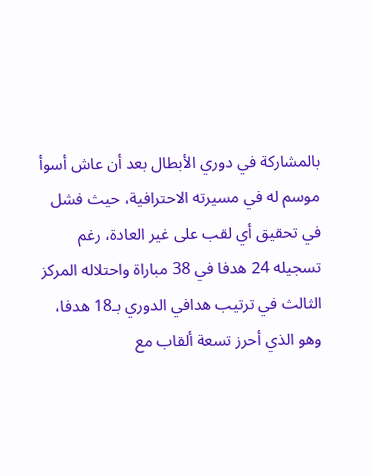بالمشاركة في دوري الأبطال بعد أن عاش أسوأ موسم له في مسيرته الاحترافية، حيث فشل في تحقيق أي لقب على غير العادة، رغم تسجيله 24 هدفا في 38 مباراة واحتلاله المركز الثالث في ترتيب هدافي الدوري بـ18 هدفا، وهو الذي أحرز تسعة ألقاب مع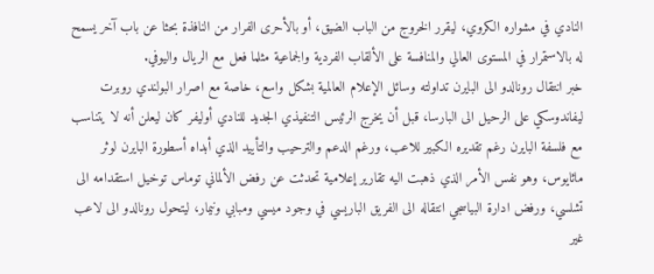النادي في مشواره الكروي، ليقرر الخروج من الباب الضيق، أو بالأحرى الفرار من النافذة بحثا عن باب آخر يسمح له بالاستمرار في المستوى العالي والمنافسة على الألقاب الفردية والجماعية مثلما فعل مع الريال واليوفي.
خبر انتقال رونالدو الى البايرن تداولته وسائل الإعلام العالمية بشكل واسع، خاصة مع اصرار البولندي روبرت ليفاندوسكي على الرحيل الى البارسا، قبل أن يخرج الرئيس التنفيذي الجديد للنادي أوليفر كان ليعلن أنه لا يتناسب مع فلسفة البايرن رغم تقديره الكبير للاعب، ورغم الدعم والترحيب والتأييد الذي أبداه أسطورة البايرن لوثر ماثايوس، وهو نفس الأمر الذي ذهبت اليه تقارير إعلامية تحدثت عن رفض الألماني توماس توخيل استقدامه الى تشلسي، ورفض ادارة البياسجي انتقاله الى الفريق الباريسي في وجود ميسي ومبابي ونيمار، ليتحول رونالدو الى لاعب غير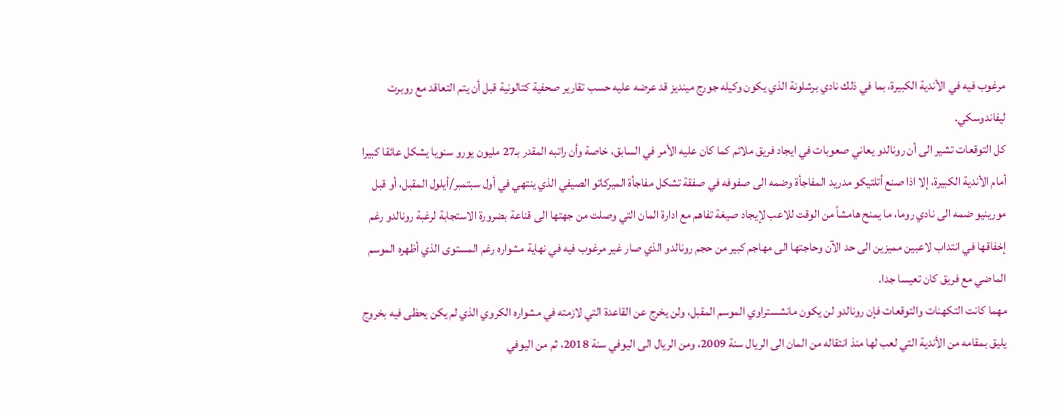مرغوب فيه في الأندية الكبيرة، بما في ذلك نادي برشلونة الذي يكون وكيله جورج مينديز قد عرضه عليه حسب تقارير صحفية كتالونية قبل أن يتم التعاقد مع روبرت ليفاندوسكي.
كل التوقعات تشير الى أن رونالدو يعاني صعوبات في ايجاد فريق ملائم كما كان عليه الأمر في السابق، خاصة وأن راتبه المقدر بـ27 مليون يورو سنويا يشكل عائقا كبيرا أمام الأندية الكبيرة، إلا اذا صنع أتلتيكو مدريد المفاجأة وضمه الى صفوفه في صفقة تشكل مفاجأة الميركاتو الصيفي الذي ينتهي في أول سبتمبر/أيلول المقبل، أو قبل مورينيو ضمه الى نادي روما، ما يمنح هامشاً من الوقت للاعب لإيجاد صيغة تفاهم مع ادارة المان التي وصلت من جهتها الى قناعة بضرورة الاستجابة لرغبة رونالدو رغم إخفاقها في انتداب لاعبين مميزين الى حد الآن وحاجتها الى مهاجم كبير من حجم رونالدو الذي صار غير مرغوب فيه في نهاية مشواره رغم المستوى الذي أظهره الموسم الماضي مع فريق كان تعيسا جدا.
مهما كانت التكهنات والتوقعات فإن رونالدو لن يكون مانشستراوي الموسم المقبل، ولن يخرج عن القاعدة التي لازمته في مشواره الكروي الذي لم يكن يحظى فيه بخروج يليق بمقامه من الأندية التي لعب لها منذ انتقاله من المان الى الريال سنة 2009، ومن الريال الى اليوفي سنة 2018، ثم من اليوفي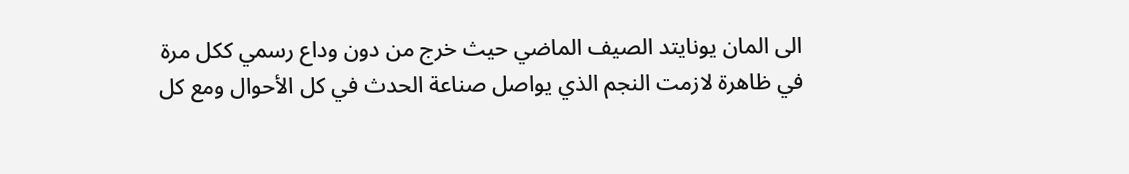الى المان يونايتد الصيف الماضي حيث خرج من دون وداع رسمي ككل مرة في ظاهرة لازمت النجم الذي يواصل صناعة الحدث في كل الأحوال ومع كل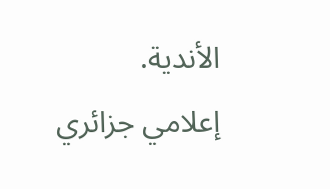الأندية.
إعلامي جزائري